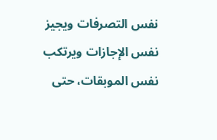نفس التصرفات ويجيز نفس الإجازات ويرتكب نفس الموبقات، حتى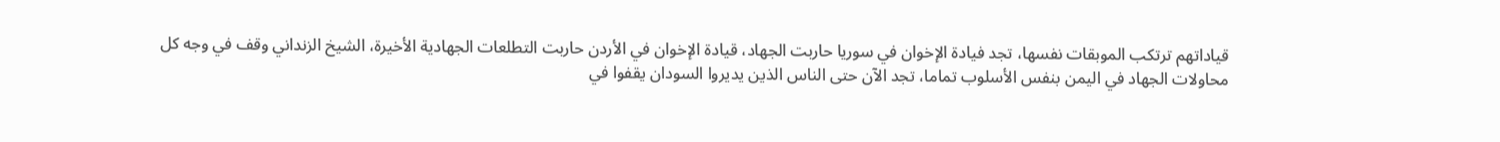قياداتهم ترتكب الموبقات نفسها، تجد فيادة الإخوان في سوريا حاربت الجهاد، قيادة الإخوان في الأردن حاربت التطلعات الجهادية الأخيرة، الشيخ الزنداني وقف في وجه كل محاولات الجهاد في اليمن بنفس الأسلوب تماما، تجد الآن حتى الناس الذين يديروا السودان يقفوا في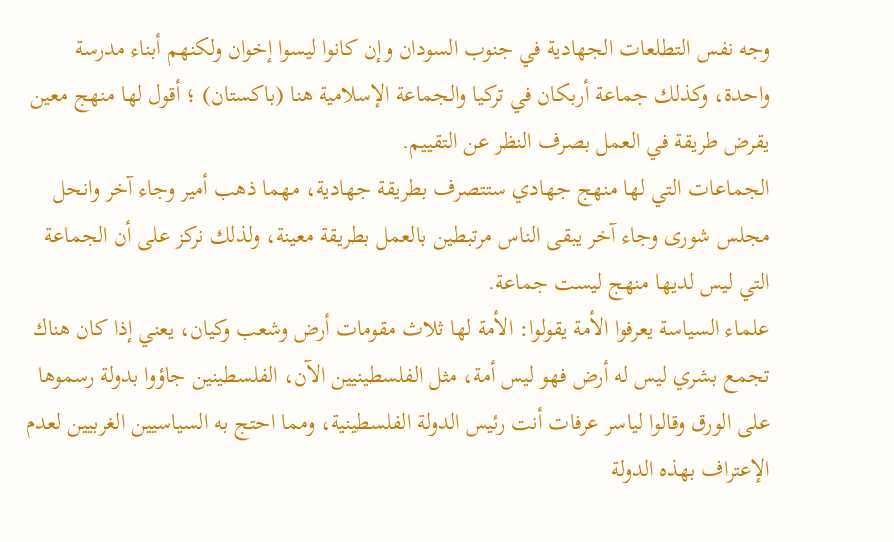وجه نفس التطلعات الجهادية في جنوب السودان وإن كانوا ليسوا إخوان ولكنهم أبناء مدرسة واحدة، وكذلك جماعة أربكان في تركيا والجماعة الإسلامية هنا (باكستان) ؛ أقول لها منهج معين يقرض طريقة في العمل بصرف النظر عن التقييم.
الجماعات التي لها منهج جهادي ستتصرف بطريقة جهادية، مهما ذهب أمير وجاء آخر وانحل مجلس شورى وجاء آخر يبقى الناس مرتبطين بالعمل بطريقة معينة، ولذلك نركز على أن الجماعة التي ليس لديها منهج ليست جماعة.
علماء السياسة يعرفوا الأمة يقولوا: الأمة لها ثلاث مقومات أرض وشعب وكيان، يعني إذا كان هناك تجمع بشري ليس له أرض فهو ليس أمة، مثل الفلسطينيين الآن، الفلسطينين جاؤوا بدولة رسموها على الورق وقالوا لياسر عرفات أنت رئيس الدولة الفلسطينية، ومما احتج به السياسيين الغربيين لعدم الإعتراف بهذه الدولة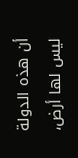أن هذه الدولة ليس لها أرض،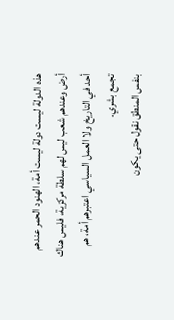هذه الدولة ليست دولة ليست أمة، الهنود الحمر عندهم أرض وعندهم شعب ليس لهم سلطة مركزية، فليس هناك أحد في التاريخ ولا العمل السياسي اعتبرهم أمة، هم تجمع بشري.
بنفس المنطق نقول حتى يكون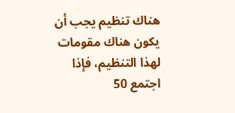هناك تنظيم يجب أن يكون هناك مقومات لهذا التنظيم، فإذا اجتمع 50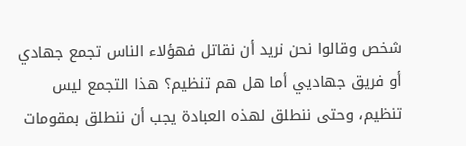شخص وقالوا نحن نريد أن نقاتل فهؤلاء الناس تجمع جهادي أو فريق جهاديي أما هل هم تنظيم؟ هذا التجمع ليس تنظيم، وحتى ننطلق لهذه العبادة يجب أن ننطلق بمقومات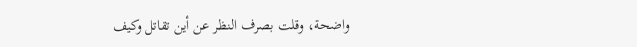واضحة، وقلت بصرف النظر عن أين تقاتل وكيف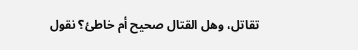تقاتل، وهل القتال صحيح أم خاطئ؟ نقول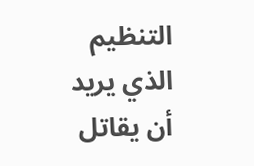التنظيم الذي يريد أن يقاتل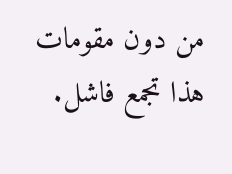من دون مقومات هذا تجمع فاشل.